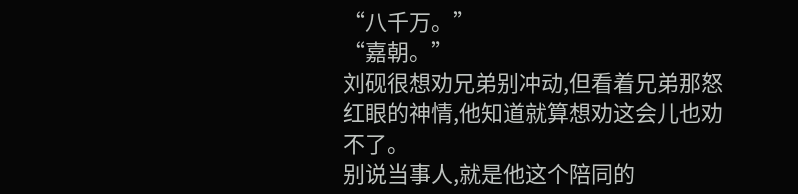“八千万。”
“嘉朝。”
刘砚很想劝兄弟别冲动,但看着兄弟那怒红眼的神情,他知道就算想劝这会儿也劝不了。
别说当事人,就是他这个陪同的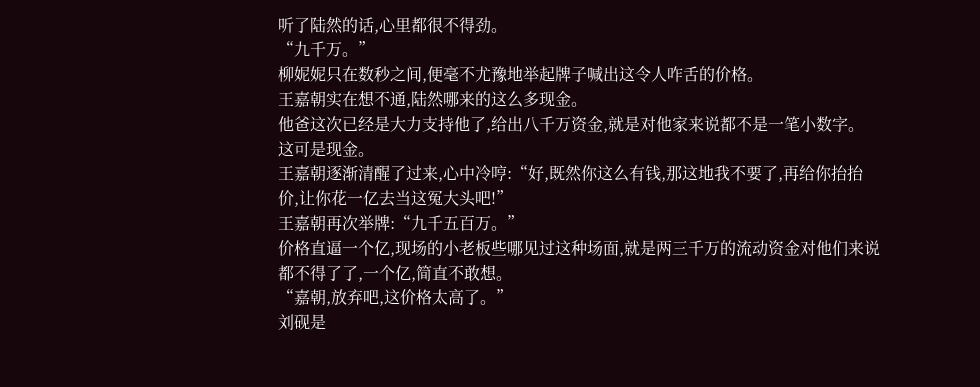听了陆然的话,心里都很不得劲。
“九千万。”
柳妮妮只在数秒之间,便毫不尤豫地举起牌子喊出这令人咋舌的价格。
王嘉朝实在想不通,陆然哪来的这么多现金。
他爸这次已经是大力支持他了,给出八千万资金,就是对他家来说都不是一笔小数字。
这可是现金。
王嘉朝逐渐清醒了过来,心中冷哼:“好,既然你这么有钱,那这地我不要了,再给你抬抬价,让你花一亿去当这冤大头吧!”
王嘉朝再次举牌:“九千五百万。”
价格直逼一个亿,现场的小老板些哪见过这种场面,就是两三千万的流动资金对他们来说都不得了了,一个亿,简直不敢想。
“嘉朝,放弃吧,这价格太高了。”
刘砚是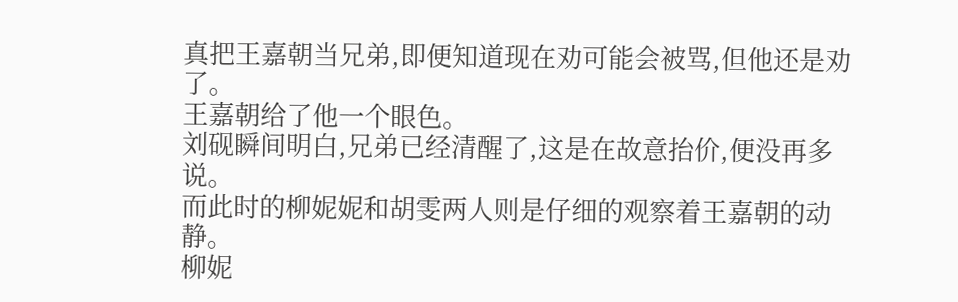真把王嘉朝当兄弟,即便知道现在劝可能会被骂,但他还是劝了。
王嘉朝给了他一个眼色。
刘砚瞬间明白,兄弟已经清醒了,这是在故意抬价,便没再多说。
而此时的柳妮妮和胡雯两人则是仔细的观察着王嘉朝的动静。
柳妮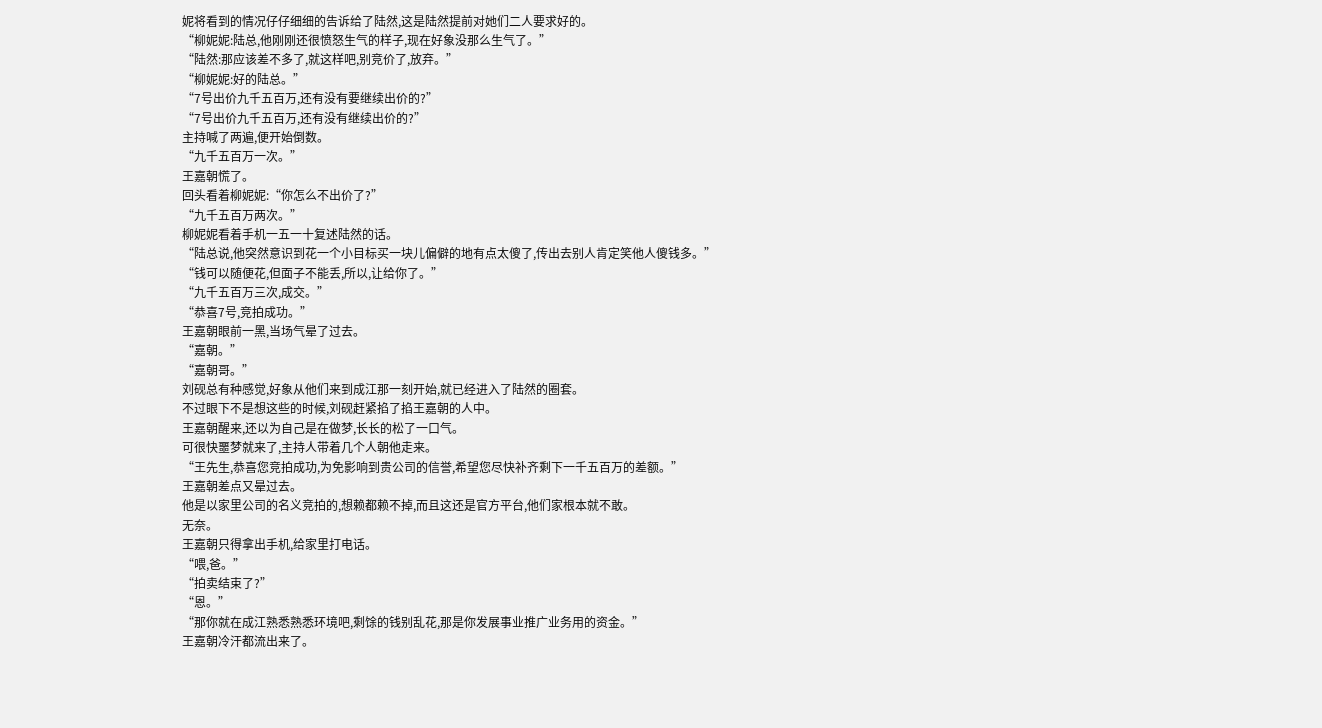妮将看到的情况仔仔细细的告诉给了陆然,这是陆然提前对她们二人要求好的。
“柳妮妮:陆总,他刚刚还很愤怒生气的样子,现在好象没那么生气了。”
“陆然:那应该差不多了,就这样吧,别竞价了,放弃。”
“柳妮妮:好的陆总。”
“7号出价九千五百万,还有没有要继续出价的?”
“7号出价九千五百万,还有没有继续出价的?”
主持喊了两遍,便开始倒数。
“九千五百万一次。”
王嘉朝慌了。
回头看着柳妮妮:“你怎么不出价了?”
“九千五百万两次。”
柳妮妮看着手机一五一十复述陆然的话。
“陆总说,他突然意识到花一个小目标买一块儿偏僻的地有点太傻了,传出去别人肯定笑他人傻钱多。”
“钱可以随便花,但面子不能丢,所以,让给你了。”
“九千五百万三次,成交。”
“恭喜7号,竞拍成功。”
王嘉朝眼前一黑,当场气晕了过去。
“嘉朝。”
“嘉朝哥。”
刘砚总有种感觉,好象从他们来到成江那一刻开始,就已经进入了陆然的圈套。
不过眼下不是想这些的时候,刘砚赶紧掐了掐王嘉朝的人中。
王嘉朝醒来,还以为自己是在做梦,长长的松了一口气。
可很快噩梦就来了,主持人带着几个人朝他走来。
“王先生,恭喜您竞拍成功,为免影响到贵公司的信誉,希望您尽快补齐剩下一千五百万的差额。”
王嘉朝差点又晕过去。
他是以家里公司的名义竞拍的,想赖都赖不掉,而且这还是官方平台,他们家根本就不敢。
无奈。
王嘉朝只得拿出手机,给家里打电话。
“喂,爸。”
“拍卖结束了?”
“恩。”
“那你就在成江熟悉熟悉环境吧,剩馀的钱别乱花,那是你发展事业推广业务用的资金。”
王嘉朝冷汗都流出来了。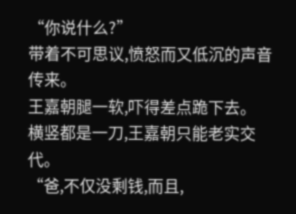“你说什么?”
带着不可思议,愤怒而又低沉的声音传来。
王嘉朝腿一软,吓得差点跪下去。
横竖都是一刀,王嘉朝只能老实交代。
“爸,不仅没剩钱,而且,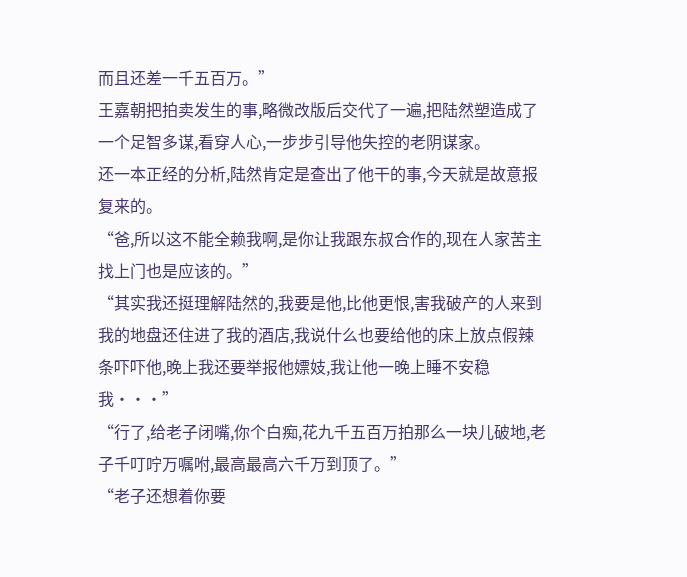而且还差一千五百万。”
王嘉朝把拍卖发生的事,略微改版后交代了一遍,把陆然塑造成了一个足智多谋,看穿人心,一步步引导他失控的老阴谋家。
还一本正经的分析,陆然肯定是查出了他干的事,今天就是故意报复来的。
“爸,所以这不能全赖我啊,是你让我跟东叔合作的,现在人家苦主找上门也是应该的。”
“其实我还挺理解陆然的,我要是他,比他更恨,害我破产的人来到我的地盘还住进了我的酒店,我说什么也要给他的床上放点假辣条吓吓他,晚上我还要举报他嫖妓,我让他一晚上睡不安稳我···”
“行了,给老子闭嘴,你个白痴,花九千五百万拍那么一块儿破地,老子千叮咛万嘱咐,最高最高六千万到顶了。”
“老子还想着你要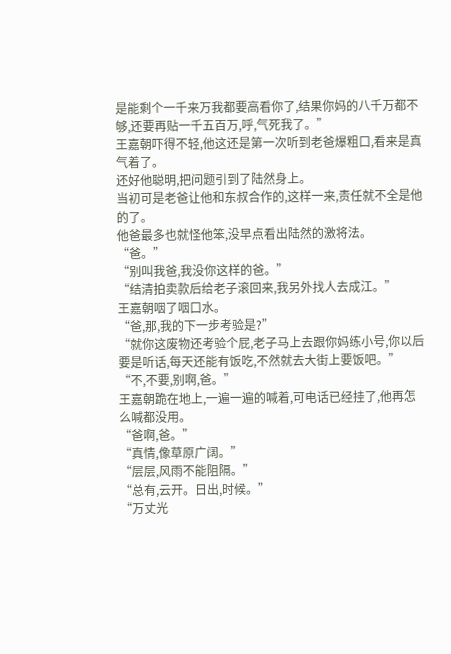是能剩个一千来万我都要高看你了,结果你妈的八千万都不够,还要再贴一千五百万,呼,气死我了。”
王嘉朝吓得不轻,他这还是第一次听到老爸爆粗口,看来是真气着了。
还好他聪明,把问题引到了陆然身上。
当初可是老爸让他和东叔合作的,这样一来,责任就不全是他的了。
他爸最多也就怪他笨,没早点看出陆然的激将法。
“爸。”
“别叫我爸,我没你这样的爸。”
“结清拍卖款后给老子滚回来,我另外找人去成江。”
王嘉朝咽了咽口水。
“爸,那,我的下一步考验是?”
“就你这废物还考验个屁,老子马上去跟你妈练小号,你以后要是听话,每天还能有饭吃,不然就去大街上要饭吧。”
“不,不要,别啊,爸。”
王嘉朝跪在地上,一遍一遍的喊着,可电话已经挂了,他再怎么喊都没用。
“爸啊,爸。”
“真情,像草原广阔。”
“层层,风雨不能阻隔。”
“总有,云开。日出,时候。”
“万丈光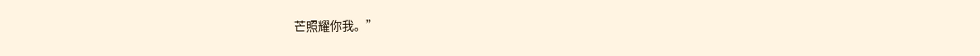芒照耀你我。”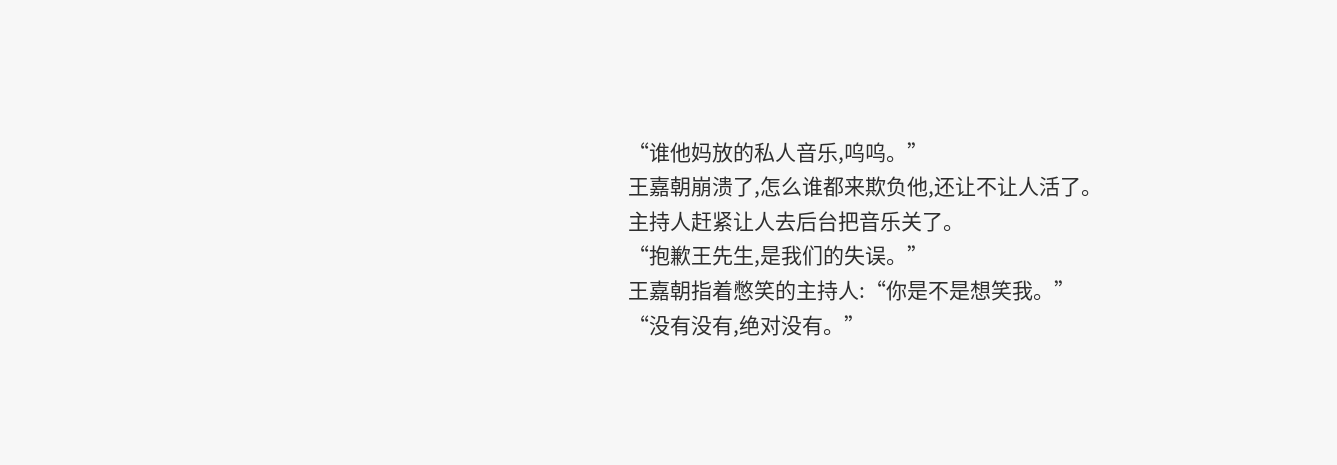“谁他妈放的私人音乐,呜呜。”
王嘉朝崩溃了,怎么谁都来欺负他,还让不让人活了。
主持人赶紧让人去后台把音乐关了。
“抱歉王先生,是我们的失误。”
王嘉朝指着憋笑的主持人:“你是不是想笑我。”
“没有没有,绝对没有。”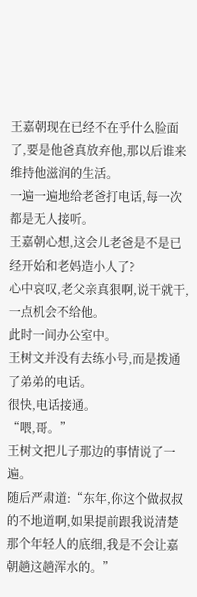王嘉朝现在已经不在乎什么脸面了,要是他爸真放弃他,那以后谁来维持他滋润的生活。
一遍一遍地给老爸打电话,每一次都是无人接听。
王嘉朝心想,这会儿老爸是不是已经开始和老妈造小人了?
心中哀叹,老父亲真狠啊,说干就干,一点机会不给他。
此时一间办公室中。
王树文并没有去练小号,而是拨通了弟弟的电话。
很快,电话接通。
“喂,哥。”
王树文把儿子那边的事情说了一遍。
随后严肃道:“东年,你这个做叔叔的不地道啊,如果提前跟我说清楚那个年轻人的底细,我是不会让嘉朝趟这趟浑水的。”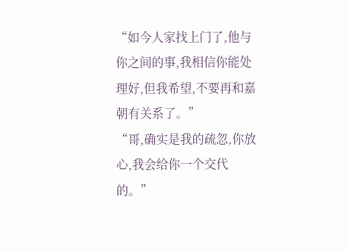“如今人家找上门了,他与你之间的事,我相信你能处理好,但我希望,不要再和嘉朝有关系了。”
“哥,确实是我的疏忽,你放心,我会给你一个交代的。”